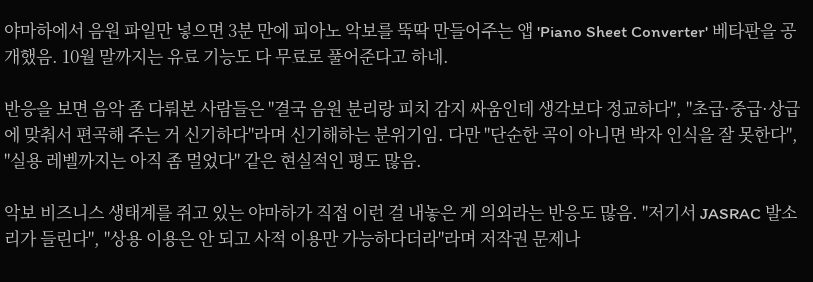야마하에서 음원 파일만 넣으면 3분 만에 피아노 악보를 뚝딱 만들어주는 앱 'Piano Sheet Converter' 베타판을 공개했음. 10월 말까지는 유료 기능도 다 무료로 풀어준다고 하네.

반응을 보면 음악 좀 다뤄본 사람들은 "결국 음원 분리랑 피치 감지 싸움인데 생각보다 정교하다", "초급·중급·상급에 맞춰서 편곡해 주는 거 신기하다"라며 신기해하는 분위기임. 다만 "단순한 곡이 아니면 박자 인식을 잘 못한다", "실용 레벨까지는 아직 좀 멀었다" 같은 현실적인 평도 많음.

악보 비즈니스 생태계를 쥐고 있는 야마하가 직접 이런 걸 내놓은 게 의외라는 반응도 많음. "저기서 JASRAC 발소리가 들린다", "상용 이용은 안 되고 사적 이용만 가능하다더라"라며 저작권 문제나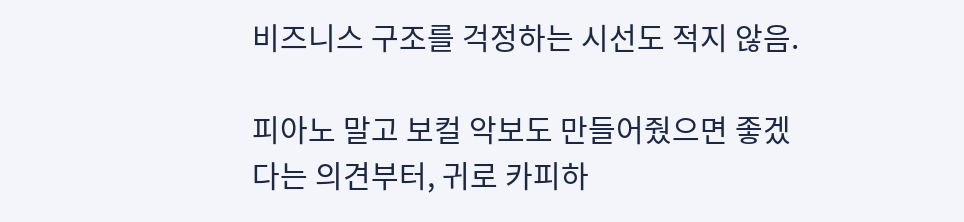비즈니스 구조를 걱정하는 시선도 적지 않음.

피아노 말고 보컬 악보도 만들어줬으면 좋겠다는 의견부터, 귀로 카피하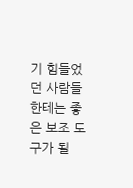기 힘들었던 사람들한테는 좋은 보조 도구가 될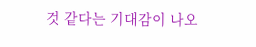것 같다는 기대감이 나오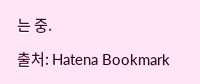는 중.

출처: Hatena Bookmark